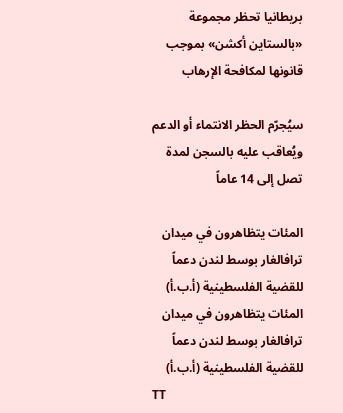بريطانيا تحظر مجموعة «بالستاين أكشن» بموجب قانونها لمكافحة الإرهاب

سيُجرّم الحظر الانتماء أو الدعم ويُعاقب عليه بالسجن لمدة تصل إلى 14 عاماً

المئات يتظاهرون في ميدان ترافالغار بوسط لندن دعماً للقضية الفلسطينية (أ.ب.أ)
المئات يتظاهرون في ميدان ترافالغار بوسط لندن دعماً للقضية الفلسطينية (أ.ب.أ)
TT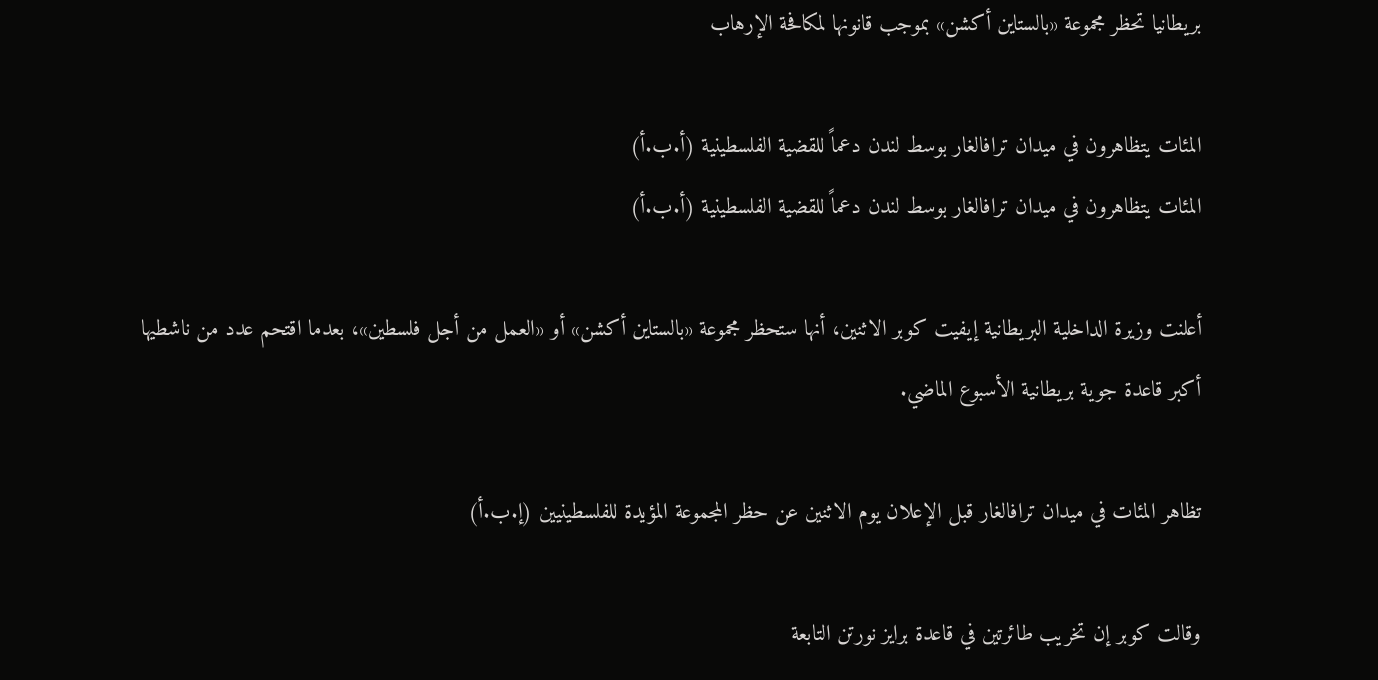بريطانيا تحظر مجموعة «بالستاين أكشن» بموجب قانونها لمكافحة الإرهاب

المئات يتظاهرون في ميدان ترافالغار بوسط لندن دعماً للقضية الفلسطينية (أ.ب.أ)
المئات يتظاهرون في ميدان ترافالغار بوسط لندن دعماً للقضية الفلسطينية (أ.ب.أ)

أعلنت وزيرة الداخلية البريطانية إيفيت كوبر الاثنين، أنها ستحظر مجموعة «بالستاين أكشن» أو «العمل من أجل فلسطين»، بعدما اقتحم عدد من ناشطيها أكبر قاعدة جوية بريطانية الأسبوع الماضي.

تظاهر المئات في ميدان ترافالغار قبل الإعلان يوم الاثنين عن حظر المجموعة المؤيدة للفلسطينيين (إ.ب.أ)

وقالت كوبر إن تخريب طائرتين في قاعدة برايز نورتن التابعة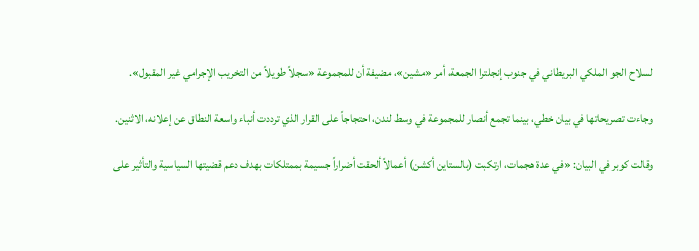لسلاح الجو الملكي البريطاني في جنوب إنجلترا الجمعة، أمر «مشين»، مضيفة أن للمجموعة «سجلاً طويلاً من التخريب الإجرامي غير المقبول».

وجاءت تصريحاتها في بيان خطي، بينما تجمع أنصار للمجموعة في وسط لندن، احتجاجاً على القرار الذي ترددت أنباء واسعة النطاق عن إعلانه، الاثنين.

وقالت كوبر في البيان: «في عدة هجمات، ارتكبت (بالستاين أكشن) أعمالاً ألحقت أضراراً جسيمة بممتلكات بهدف دعم قضيتها السياسية والتأثير على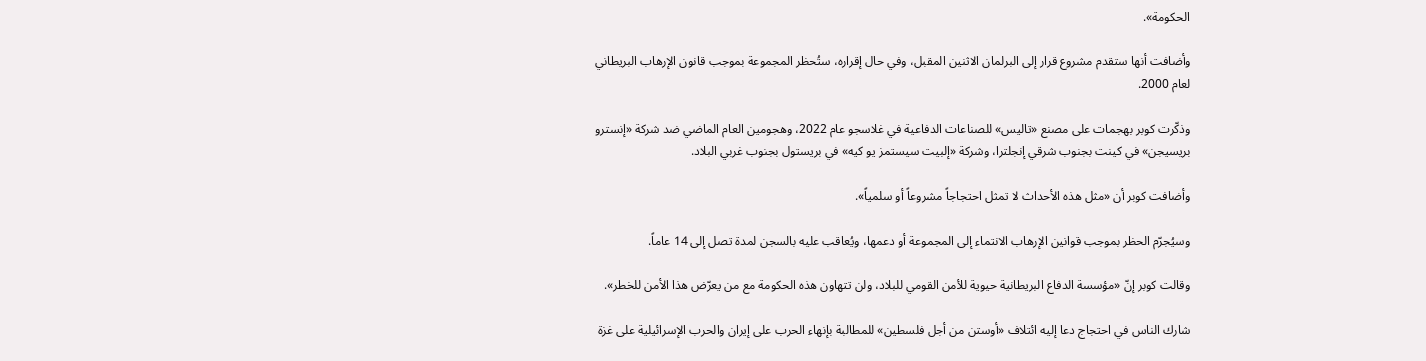الحكومة».

وأضافت أنها ستقدم مشروع قرار إلى البرلمان الاثنين المقبل، وفي حال إقراره، ستُحظر المجموعة بموجب قانون الإرهاب البريطاني لعام 2000.

وذكّرت كوبر بهجمات على مصنع «تاليس» للصناعات الدفاعية في غلاسجو عام 2022، وهجومين العام الماضي ضد شركة «إنسترو بريسيجن» في كينت بجنوب شرقي إنجلترا، وشركة «إلبيت سيستمز يو كيه» في بريستول بجنوب غربي البلاد.

وأضافت كوبر أن «مثل هذه الأحداث لا تمثل احتجاجاً مشروعاً أو سلمياً».

وسيُجرّم الحظر بموجب قوانين الإرهاب الانتماء إلى المجموعة أو دعمها، ويُعاقب عليه بالسجن لمدة تصل إلى 14 عاماً.

وقالت كوبر إنّ «مؤسسة الدفاع البريطانية حيوية للأمن القومي للبلاد، ولن تتهاون هذه الحكومة مع من يعرّض هذا الأمن للخطر».

شارك الناس في احتجاج دعا إليه ائتلاف «أوستن من أجل فلسطين» للمطالبة بإنهاء الحرب على إيران والحرب الإسرائيلية على غزة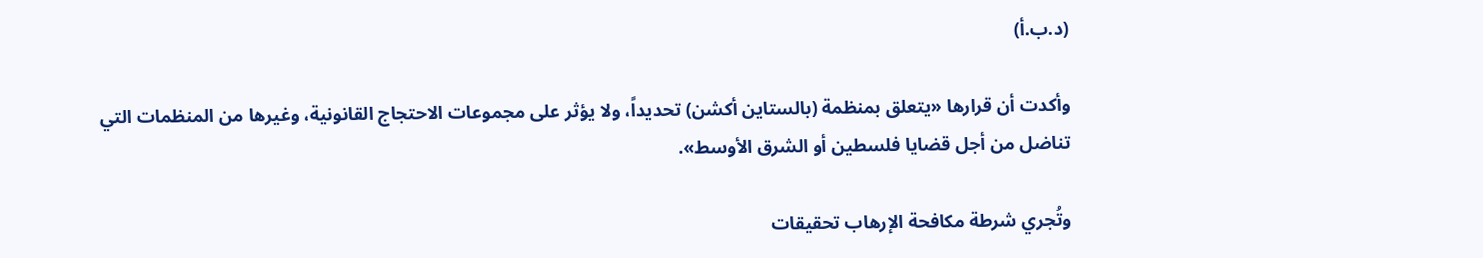(د.ب.أ)

وأكدت أن قرارها «يتعلق بمنظمة (بالستاين أكشن) تحديداً، ولا يؤثر على مجموعات الاحتجاج القانونية، وغيرها من المنظمات التي تناضل من أجل قضايا فلسطين أو الشرق الأوسط».

وتُجري شرطة مكافحة الإرهاب تحقيقات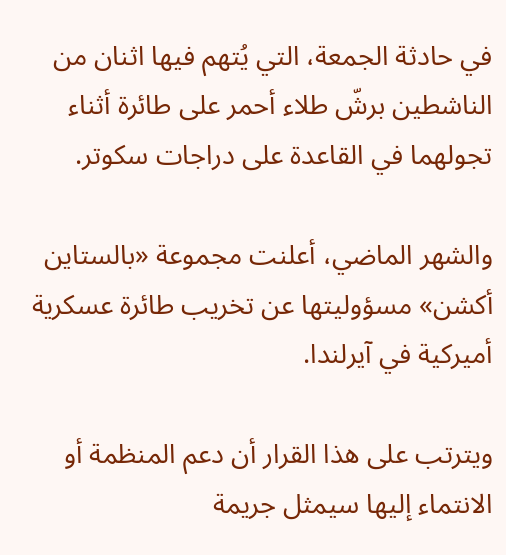في حادثة الجمعة، التي يُتهم فيها اثنان من الناشطين برشّ طلاء أحمر على طائرة أثناء تجولهما في القاعدة على دراجات سكوتر.

والشهر الماضي، أعلنت مجموعة «بالستاين أكشن» مسؤوليتها عن تخريب طائرة عسكرية أميركية في آيرلندا.

ويترتب على هذا القرار أن دعم المنظمة أو الانتماء إليها سيمثل جريمة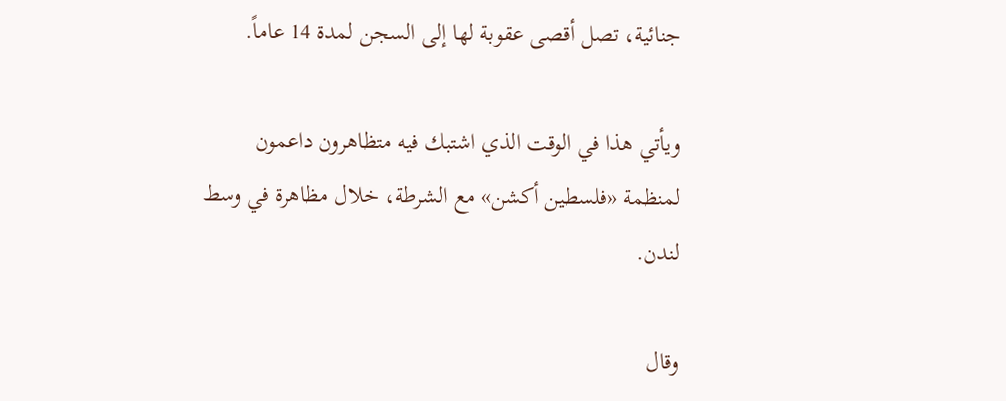جنائية، تصل أقصى عقوبة لها إلى السجن لمدة 14 عاماً.

ويأتي هذا في الوقت الذي اشتبك فيه متظاهرون داعمون لمنظمة «فلسطين أكشن» مع الشرطة، خلال مظاهرة في وسط لندن.

وقال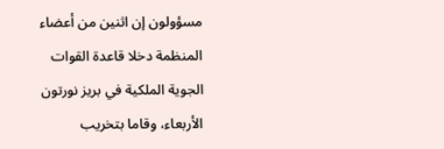مسؤولون إن اثنين من أعضاء المنظمة دخلا قاعدة القوات الجوية الملكية في بريز نورتون الأربعاء، وقاما بتخريب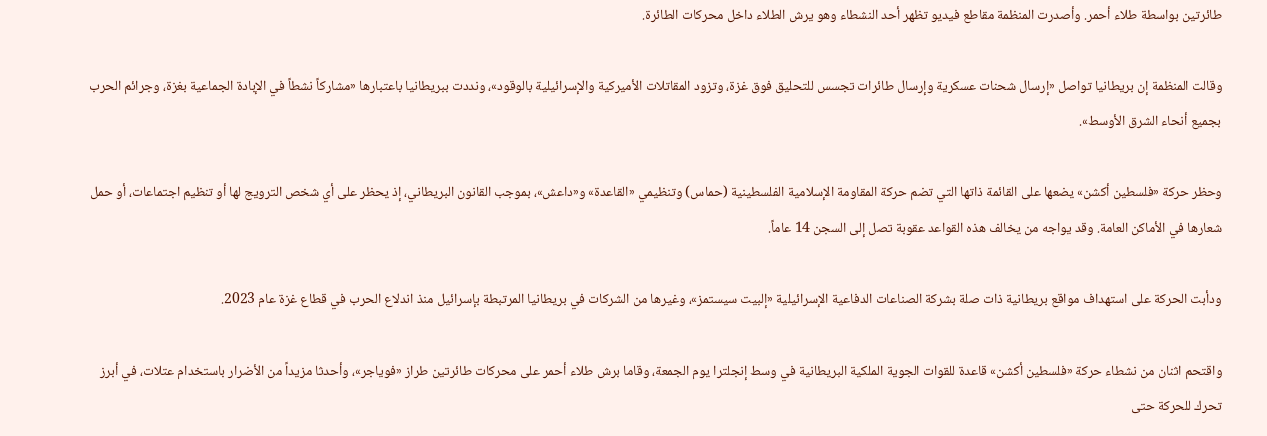طائرتين بواسطة طلاء أحمر. وأصدرت المنظمة مقاطع فيديو تظهر أحد النشطاء وهو يرش الطلاء داخل محركات الطائرة.

وقالت المنظمة إن بريطانيا تواصل «إرسال شحنات عسكرية وإرسال طائرات تجسس للتحليق فوق غزة، وتزود المقاتلات الأميركية والإسرائيلية بالوقود»، ونددت ببريطانيا باعتبارها «مشاركاً نشطاً في الإبادة الجماعية بغزة، وجرائم الحرب بجميع أنحاء الشرق الأوسط».

وحظر حركة «فلسطين أكشن» يضعها على القائمة ذاتها التي تضم حركة المقاومة الإسلامية الفلسطينية (حماس) وتنظيمي «القاعدة» و«داعش»، بموجب القانون البريطاني، إذ يحظر على أي شخص الترويج لها أو تنظيم اجتماعات، أو حمل شعارها في الأماكن العامة. وقد يواجه من يخالف هذه القواعد عقوبة تصل إلى السجن 14 عاماً.

ودأبت الحركة على استهداف مواقع بريطانية ذات صلة بشركة الصناعات الدفاعية الإسرائيلية «إلبيت سيستمز»، وغيرها من الشركات في بريطانيا المرتبطة بإسرائيل منذ اندلاع الحرب في قطاع غزة عام 2023.

واقتحم اثنان من نشطاء حركة «فلسطين أكشن» قاعدة للقوات الجوية الملكية البريطانية في وسط إنجلترا يوم الجمعة، وقاما برش طلاء أحمر على محركات طائرتين طراز «فوياجر»، وأحدثا مزيداً من الأضرار باستخدام عتلات، في أبرز تحرك للحركة حتى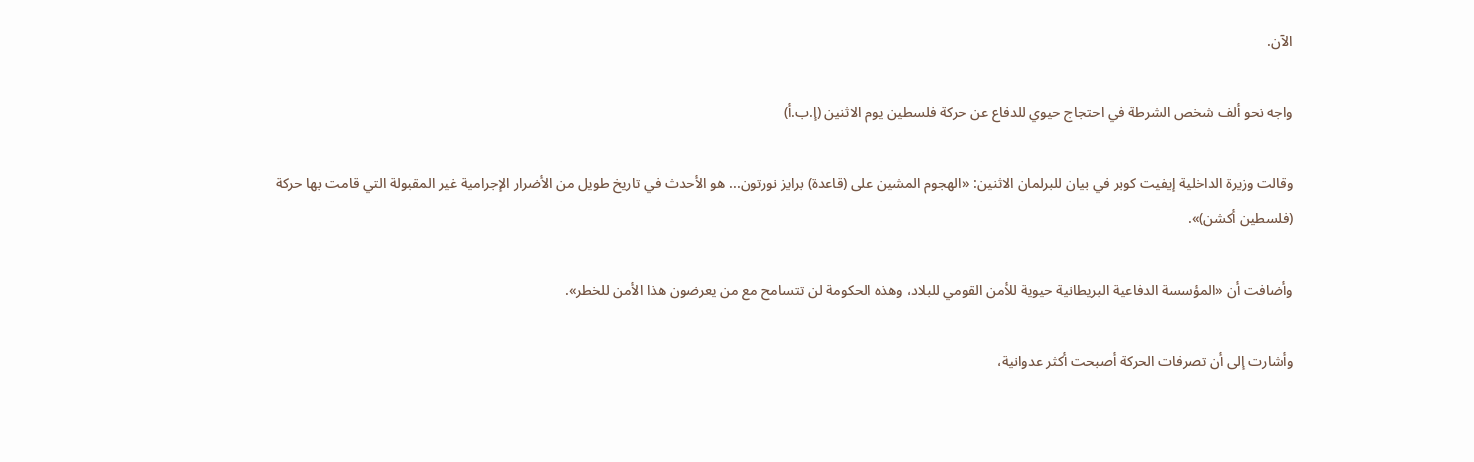الآن.

واجه نحو ألف شخص الشرطة في احتجاج حيوي للدفاع عن حركة فلسطين يوم الاثنين (إ.ب.أ)

وقالت وزيرة الداخلية إيفيت كوبر في بيان للبرلمان الاثنين: «الهجوم المشين على (قاعدة) برايز نورتون... هو الأحدث في تاريخ طويل من الأضرار الإجرامية غير المقبولة التي قامت بها حركة (فلسطين أكشن)».

وأضافت أن «المؤسسة الدفاعية البريطانية حيوية للأمن القومي للبلاد، وهذه الحكومة لن تتسامح مع من يعرضون هذا الأمن للخطر».

وأشارت إلى أن تصرفات الحركة أصبحت أكثر عدوانية،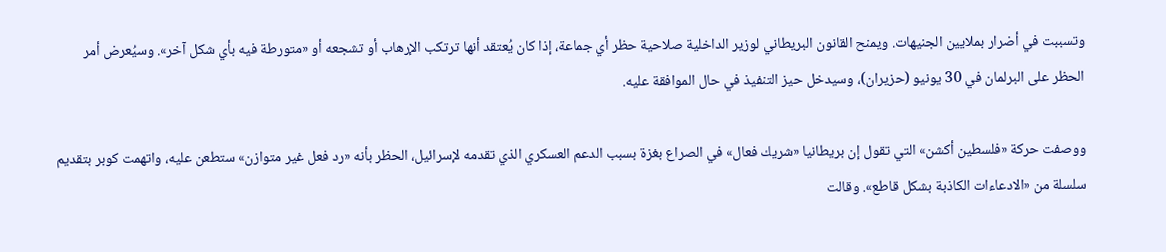وتسببت في أضرار بملايين الجنيهات. ويمنح القانون البريطاني لوزير الداخلية صلاحية حظر أي جماعة، إذا كان يُعتقد أنها ترتكب الإرهاب أو تشجعه أو «متورطة فيه بأي شكل آخر». وسيُعرض أمر الحظر على البرلمان في 30 يونيو (حزيران)، وسيدخل حيز التنفيذ في حال الموافقة عليه.

ووصفت حركة «فلسطين أكشن» التي تقول إن بريطانيا «شريك فعال» في الصراع بغزة بسبب الدعم العسكري الذي تقدمه لإسرائيل، الحظر بأنه «رد فعل غير متوازن» ستطعن عليه، واتهمت كوبر بتقديم سلسلة من «الادعاءات الكاذبة بشكل قاطع». وقالت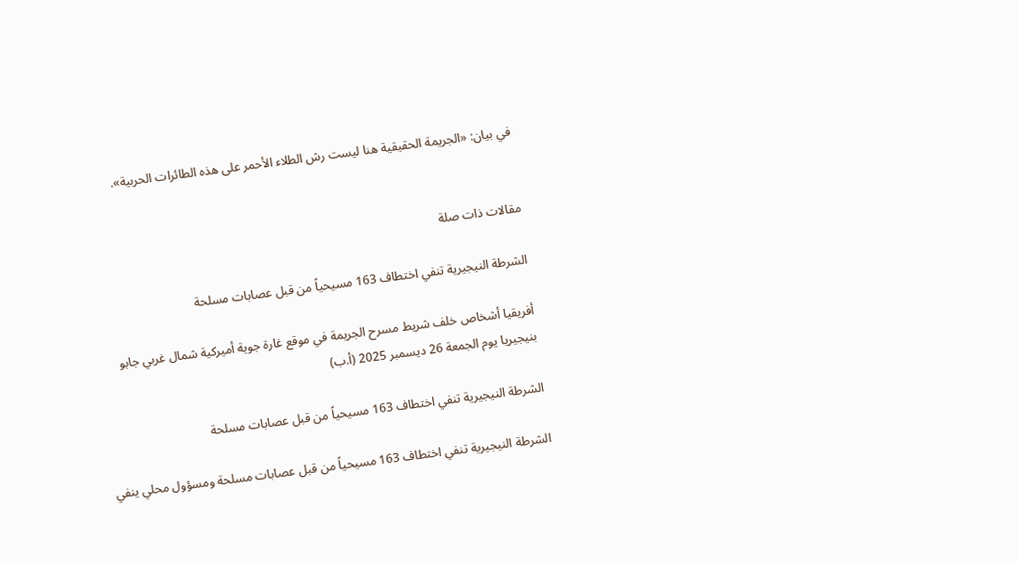في بيان: «الجريمة الحقيقية هنا ليست رش الطلاء الأحمر على هذه الطائرات الحربية».


مقالات ذات صلة

الشرطة النيجيرية تنفي اختطاف 163 مسيحياً من قبل عصابات مسلحة

أفريقيا أشخاص خلف شريط مسرح الجريمة في موقع غارة جوية أميركية شمال غربي جابو بنيجيريا يوم الجمعة 26 ديسمبر 2025 (أ.ب)

الشرطة النيجيرية تنفي اختطاف 163 مسيحياً من قبل عصابات مسلحة

الشرطة النيجيرية تنفي اختطاف 163 مسيحياً من قبل عصابات مسلحة ومسؤول محلي ينفي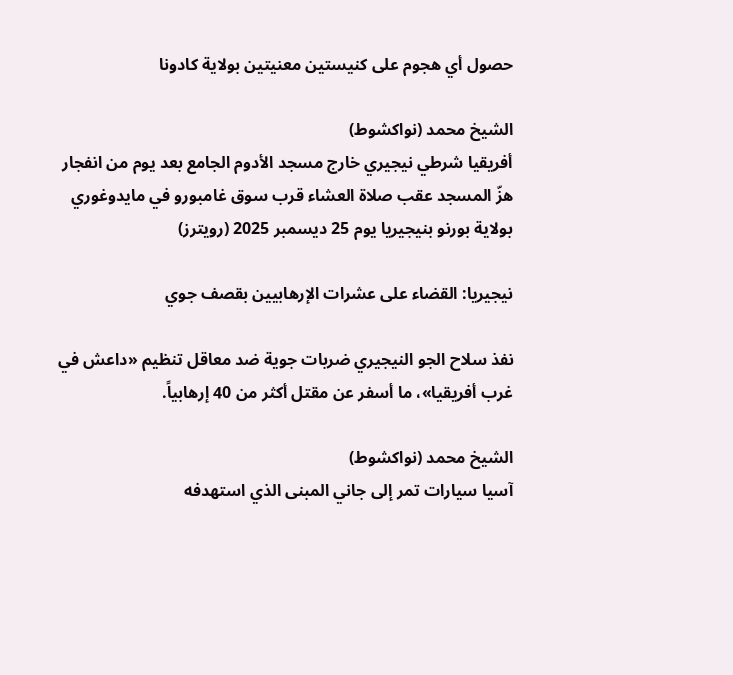حصول أي هجوم على كنيستين معنيتين بولاية كادونا

الشيخ محمد (نواكشوط)
أفريقيا شرطي نيجيري خارج مسجد الأدوم الجامع بعد يوم من انفجار هزّ المسجد عقب صلاة العشاء قرب سوق غامبورو في مايدوغوري بولاية بورنو بنيجيريا يوم 25 ديسمبر 2025 (رويترز)

نيجيريا: القضاء على عشرات الإرهابيين بقصف جوي

نفذ سلاح الجو النيجيري ضربات جوية ضد معاقل تنظيم «داعش في غرب أفريقيا»، ما أسفر عن مقتل أكثر من 40 إرهابياً.

الشيخ محمد (نواكشوط)
آسيا سيارات تمر إلى جاني المبنى الذي استهدفه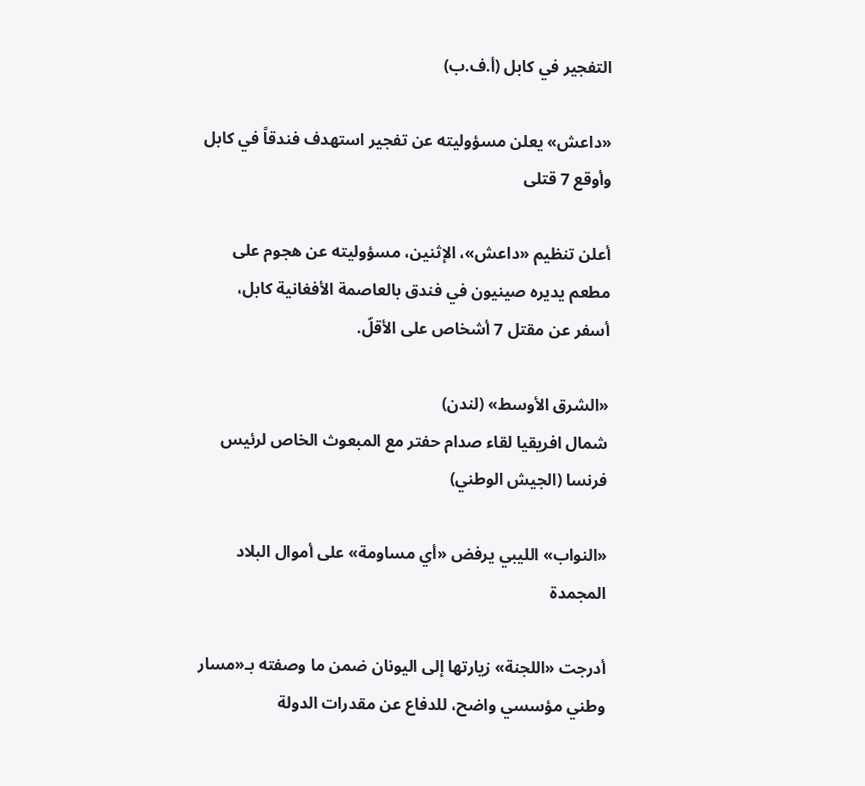التفجير في كابل (أ.ف.ب)

«داعش» يعلن مسؤوليته عن تفجير استهدف فندقاً في كابل وأوقع 7 قتلى

أعلن تنظيم «داعش»، الإثنين، مسؤوليته عن هجوم على مطعم ‌يديره صينيون ‌في ‌فندق بالعاصمة الأفغانية ‌كابل، أسفر عن مقتل 7 أشخاص على الأقلّ.

«الشرق الأوسط» (لندن)
شمال افريقيا لقاء صدام حفتر مع المبعوث الخاص لرئيس فرنسا (الجيش الوطني)

«النواب» الليبي يرفض «أي مساومة» على أموال البلاد المجمدة

أدرجت «اللجنة» زيارتها إلى اليونان ضمن ما وصفته بـ«مسار وطني مؤسسي واضح، للدفاع عن مقدرات الدولة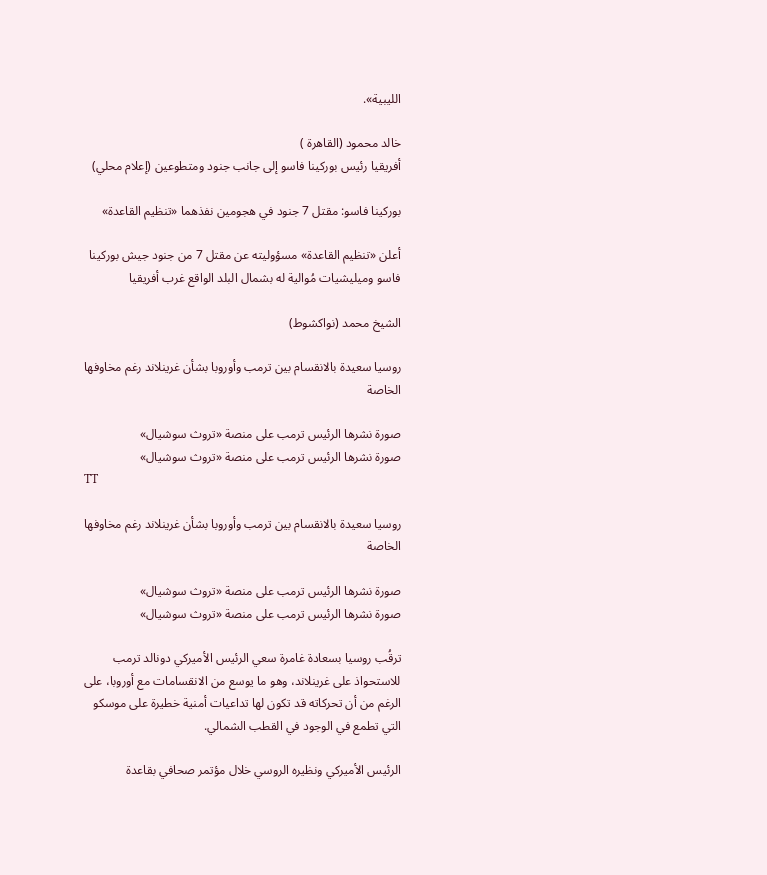الليبية».

خالد محمود (القاهرة )
أفريقيا رئيس بوركينا فاسو إلى جانب جنود ومتطوعين (إعلام محلي)

بوركينا فاسو: مقتل 7 جنود في هجومين نفذهما «تنظيم القاعدة»

أعلن «تنظيم القاعدة» مسؤوليته عن مقتل 7 من جنود جيش بوركينا فاسو وميليشيات مُوالية له بشمال البلد الواقع غرب أفريقيا

الشيخ محمد (نواكشوط)

روسيا سعيدة بالانقسام بين ترمب وأوروبا بشأن غرينلاند رغم مخاوفها الخاصة

صورة نشرها الرئيس ترمب على منصة «تروث سوشيال»
صورة نشرها الرئيس ترمب على منصة «تروث سوشيال»
TT

روسيا سعيدة بالانقسام بين ترمب وأوروبا بشأن غرينلاند رغم مخاوفها الخاصة

صورة نشرها الرئيس ترمب على منصة «تروث سوشيال»
صورة نشرها الرئيس ترمب على منصة «تروث سوشيال»

ترقُب روسيا بسعادة غامرة سعي الرئيس الأميركي دونالد ترمب للاستحواذ على غرينلاند، وهو ما يوسع من الانقسامات مع أوروبا، على الرغم من أن تحركاته قد تكون لها تداعيات أمنية خطيرة على موسكو التي تطمع في الوجود في القطب الشمالي.

الرئيس الأميركي ونظيره الروسي خلال مؤتمر صحافي بقاعدة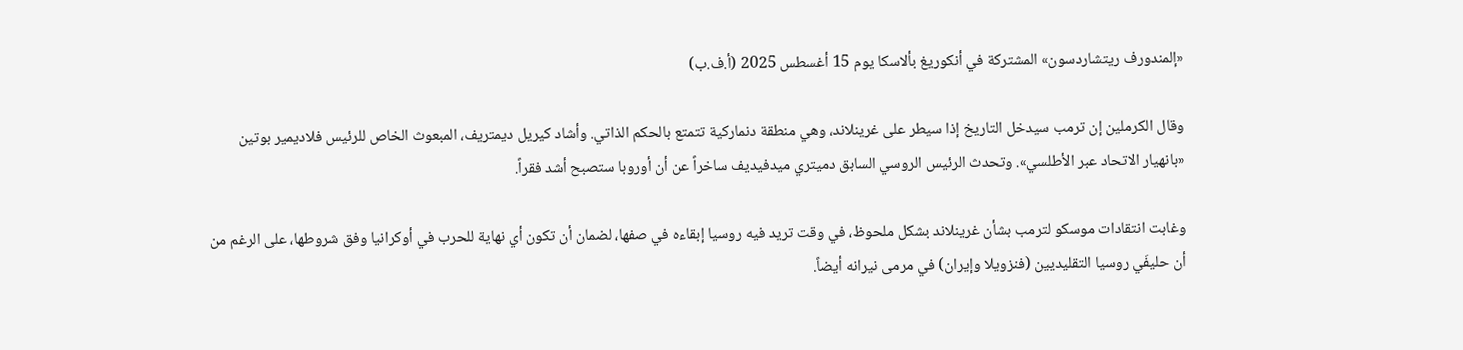«إلمندورف ريتشاردسون» المشتركة في أنكوريغ بألاسكا يوم 15 أغسطس 2025 (أ.ف.ب)

وقال الكرملين إن ترمب سيدخل التاريخ إذا سيطر على غرينلاند، وهي منطقة دنماركية تتمتع بالحكم الذاتي. وأشاد كيريل ديمتريف، المبعوث الخاص للرئيس فلاديمير بوتين «بانهيار الاتحاد عبر الأطلسي». وتحدث الرئيس الروسي السابق دميتري ميدفيديف ساخراً عن أن أوروبا ستصبح أشد فقراً.

وغابت انتقادات موسكو لترمب بشأن غرينلاند بشكل ملحوظ، في وقت تريد فيه روسيا إبقاءه في صفها، لضمان أن تكون أي نهاية للحرب في أوكرانيا وفق شروطها، على الرغم من أن حليفَي روسيا التقليديين (فنزويلا وإيران) في مرمى نيرانه أيضاً.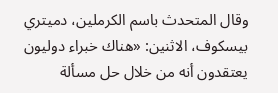وقال المتحدث باسم الكرملين، دميتري بيسكوف، الاثنين: «هناك خبراء دوليون يعتقدون أنه من خلال حل مسألة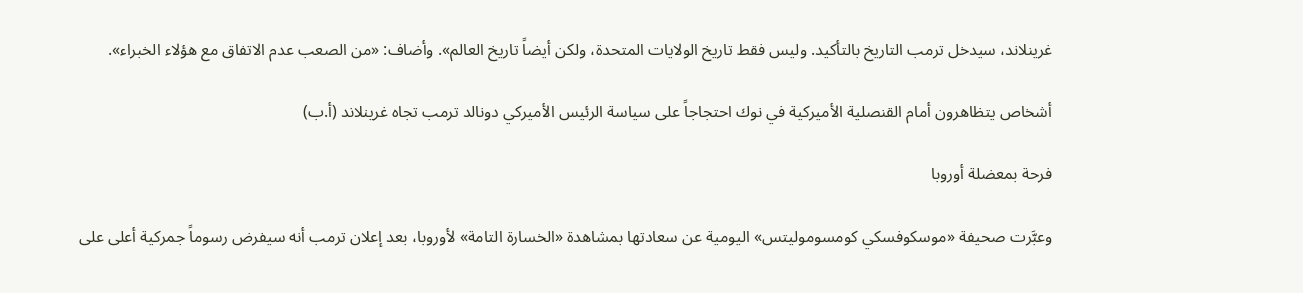غرينلاند، سيدخل ترمب التاريخ بالتأكيد. وليس فقط تاريخ الولايات المتحدة، ولكن أيضاً تاريخ العالم». وأضاف: «من ‌الصعب عدم الاتفاق ‌مع هؤلاء الخبراء».

أشخاص يتظاهرون أمام القنصلية الأميركية في نوك احتجاجاً على سياسة الرئيس الأميركي دونالد ترمب تجاه غرينلاند (أ.ب)

فرحة بمعضلة أوروبا

وعبَّرت صحيفة «موسكوفسكي كومسوموليتس» اليومية ‌عن سعادتها بمشاهدة «الخسارة التامة» لأوروبا، بعد إعلان ترمب أنه سيفرض رسوماً جمركية أعلى على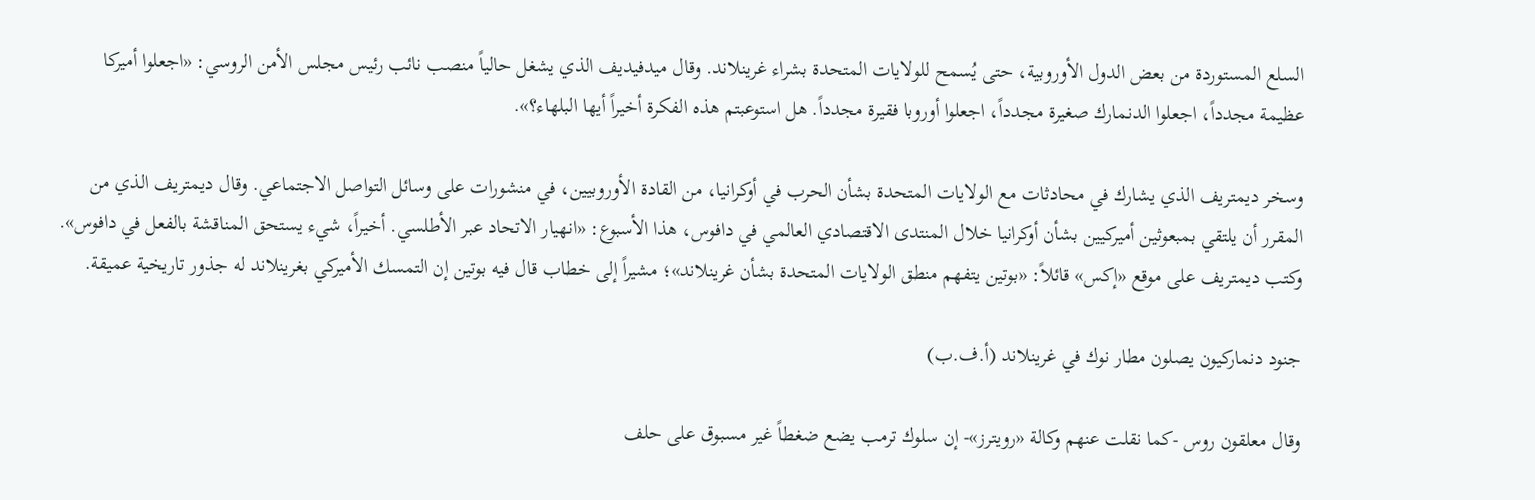السلع المستوردة من بعض الدول الأوروبية، حتى يُسمح للولايات المتحدة بشراء غرينلاند. وقال ميدفيديف الذي يشغل حالياً منصب نائب رئيس مجلس الأمن الروسي: «اجعلوا أميركا عظيمة مجدداً، اجعلوا الدنمارك صغيرة مجدداً، اجعلوا أوروبا فقيرة مجدداً. هل استوعبتم هذه الفكرة أخيراً أيها البلهاء؟».

وسخر ديمتريف الذي يشارك في محادثات مع الولايات المتحدة بشأن الحرب في أوكرانيا، من القادة الأوروبيين، في منشورات على وسائل التواصل الاجتماعي. وقال ديمتريف الذي من المقرر أن يلتقي بمبعوثين أميركيين بشأن أوكرانيا خلال المنتدى الاقتصادي العالمي في دافوس، هذا الأسبوع: «انهيار الاتحاد عبر الأطلسي. أخيراً، شيء يستحق المناقشة بالفعل في دافوس». وكتب ديمتريف على موقع «إكس» قائلاً: «بوتين يتفهم منطق الولايات المتحدة بشأن ‌غرينلاند»؛ مشيراً إلى خطاب قال فيه بوتين إن التمسك الأميركي بغرينلاند له جذور تاريخية عميقة.

جنود دنماركيون يصلون مطار نوك في غرينلاند (أ.ف.ب)

وقال معلقون روس -كما نقلت عنهم وكالة «رويترز»- إن سلوك ترمب يضع ضغطاً غير مسبوق على حلف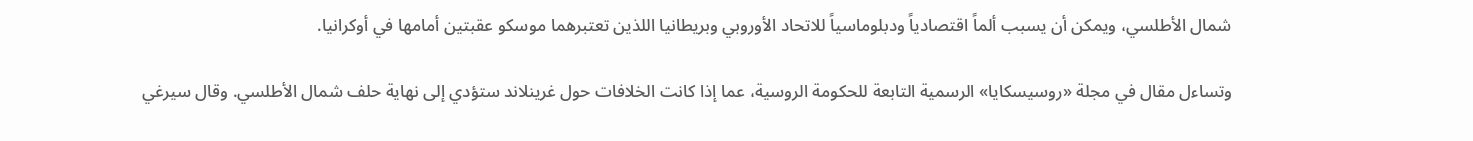شمال الأطلسي، ويمكن أن يسبب ألماً اقتصادياً ودبلوماسياً للاتحاد الأوروبي وبريطانيا اللذين تعتبرهما موسكو عقبتين أمامها في أوكرانيا.

وتساءل مقال في مجلة «روسيسكايا» الرسمية التابعة للحكومة الروسية، عما إذا كانت الخلافات حول غرينلاند ستؤدي إلى نهاية حلف شمال الأطلسي. وقال سيرغي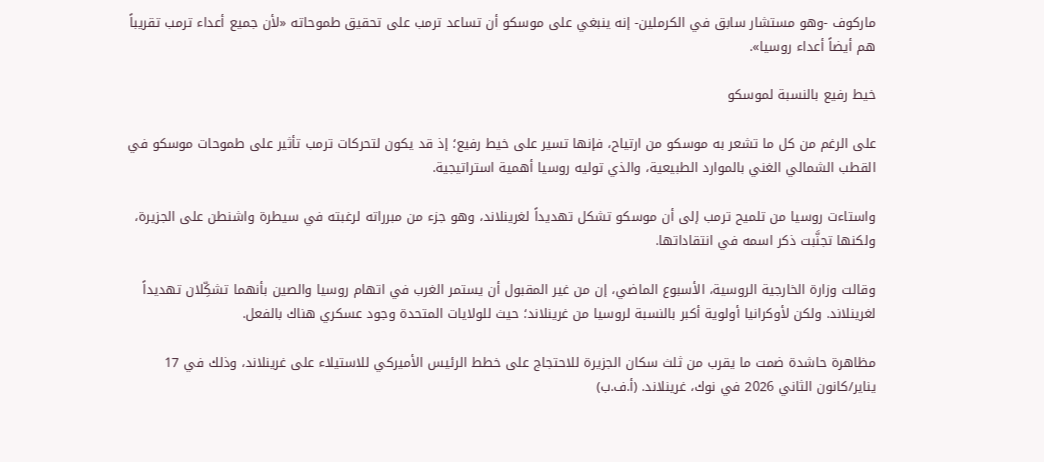ماركوف -وهو مستشار سابق في الكرملين- إنه ينبغي على موسكو أن تساعد ترمب على تحقيق طموحاته «لأن جميع أعداء ترمب تقريباً هم أيضاً أعداء روسيا».

خيط رفيع بالنسبة لموسكو

على الرغم من كل ما تشعر به موسكو من ارتياح، فإنها تسير على خيط رفيع؛ إذ قد يكون لتحركات ترمب تأثير على طموحات موسكو في القطب الشمالي الغني بالموارد الطبيعية، والذي توليه روسيا أهمية استراتيجية.

واستاءت روسيا من تلميح ترمب إلى أن موسكو تشكل تهديداً لغرينلاند، وهو جزء من مبرراته لرغبته في سيطرة واشنطن على الجزيرة، ولكنها تجنَّبت ذكر اسمه في انتقاداتها.

وقالت وزارة الخارجية الروسية، الأسبوع الماضي، إن من غير المقبول أن يستمر الغرب في اتهام روسيا والصين بأنهما تشكِّلان تهديداً لغرينلاند. ولكن لأوكرانيا أولوية أكبر بالنسبة لروسيا من غرينلاند؛ حيث للولايات المتحدة وجود عسكري هناك بالفعل.

مظاهرة حاشدة ضمت ما يقرب من ثلث سكان الجزيرة للاحتجاج على خطط الرئيس الأميركي للاستيلاء على غرينلاند، وذلك في 17 يناير/كانون الثاني 2026 في نوك، غرينلاند. (أ.ف.ب)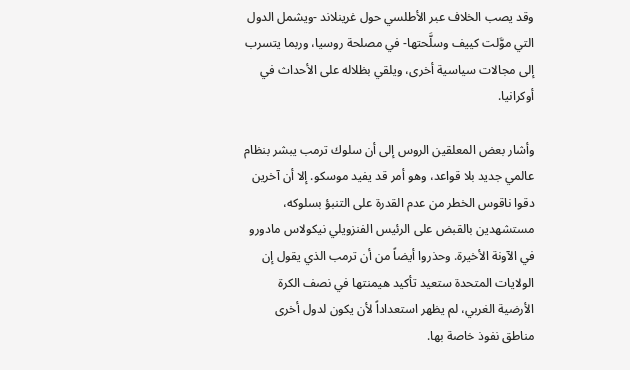وقد يصب الخلاف عبر الأطلسي حول غرينلاند -ويشمل الدول التي موَّلت كييف وسلَّحتها- في مصلحة روسيا، وربما يتسرب إلى مجالات سياسية أخرى، ويلقي بظلاله على الأحداث في أوكرانيا.

وأشار بعض المعلقين الروس إلى أن سلوك ترمب يبشر بنظام عالمي جديد بلا قواعد، وهو أمر قد يفيد موسكو. إلا أن آخرين دقوا ناقوس الخطر من عدم القدرة على التنبؤ بسلوكه، مستشهدين بالقبض على الرئيس الفنزويلي نيكولاس مادورو في الآونة الأخيرة. وحذروا أيضاً من أن ترمب الذي يقول إن الولايات المتحدة ستعيد تأكيد ‌هيمنتها في نصف الكرة الأرضية الغربي، لم يظهر استعداداً لأن يكون لدول أخرى مناطق نفوذ خاصة بها.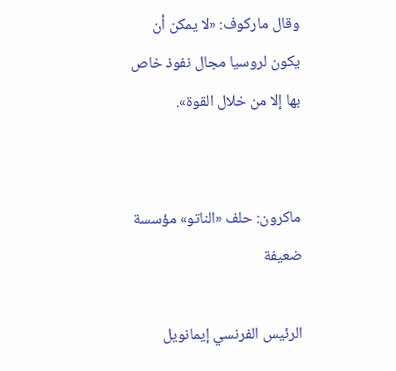وقال ماركوف: «لا يمكن أن يكون لروسيا مجال نفوذ خاص بها إلا من خلال القوة».


ماكرون: حلف «الناتو» مؤسسة ضعيفة

الرئيس الفرنسي إيمانويل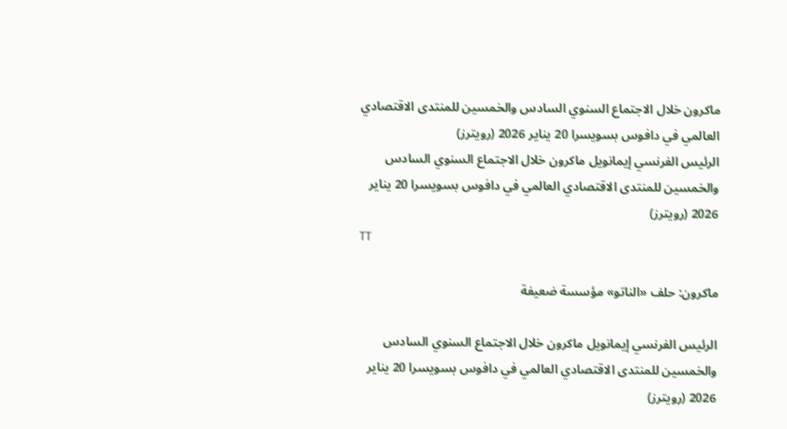ماكرون خلال الاجتماع السنوي السادس والخمسين للمنتدى الاقتصادي العالمي في دافوس بسويسرا 20 يناير 2026 (رويترز)
الرئيس الفرنسي إيمانويل ماكرون خلال الاجتماع السنوي السادس والخمسين للمنتدى الاقتصادي العالمي في دافوس بسويسرا 20 يناير 2026 (رويترز)
TT

ماكرون: حلف «الناتو» مؤسسة ضعيفة

الرئيس الفرنسي إيمانويل ماكرون خلال الاجتماع السنوي السادس والخمسين للمنتدى الاقتصادي العالمي في دافوس بسويسرا 20 يناير 2026 (رويترز)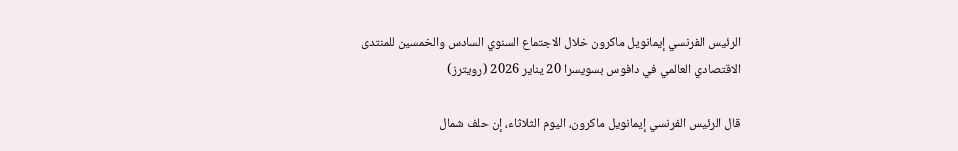الرئيس الفرنسي إيمانويل ماكرون خلال الاجتماع السنوي السادس والخمسين للمنتدى الاقتصادي العالمي في دافوس بسويسرا 20 يناير 2026 (رويترز)

قال الرئيس ‌الفرنسي ‌إيمانويل ماكرون، اليوم الثلاثاء، ‌إن حلف شمال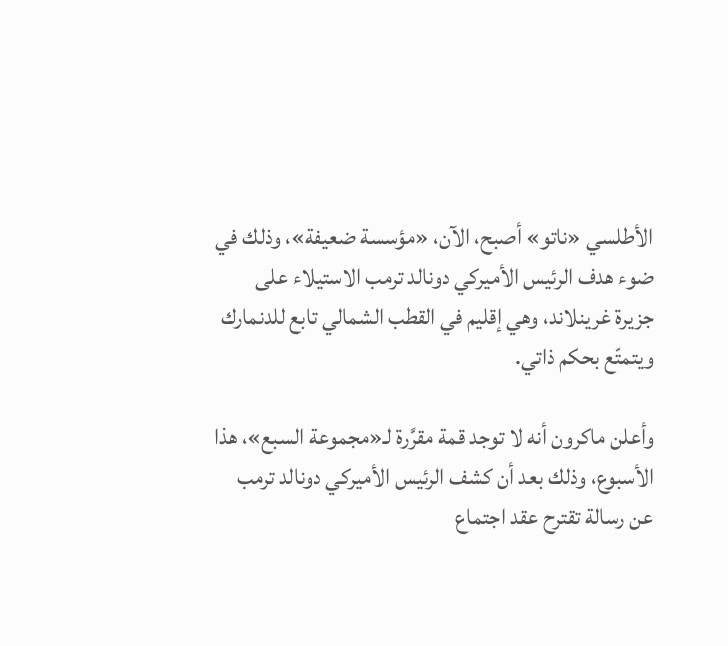الأطلسي «ناتو» أصبح، الآن، «مؤسسة ‌ضعيفة»، وذلك في ضوء هدف الرئيس الأميركي دونالد ترمب الاستيلاء على جزيرة غرينلاند، وهي إقليم في القطب الشمالي تابع للدنمارك ويتمتّع بحكم ذاتي.

وأعلن ماكرون أنه لا توجد قمة مقرَّرة لـ«مجموعة السبع»، هذا الأسبوع، وذلك بعد أن كشف الرئيس الأميركي دونالد ترمب عن رسالة تقترح عقد اجتماع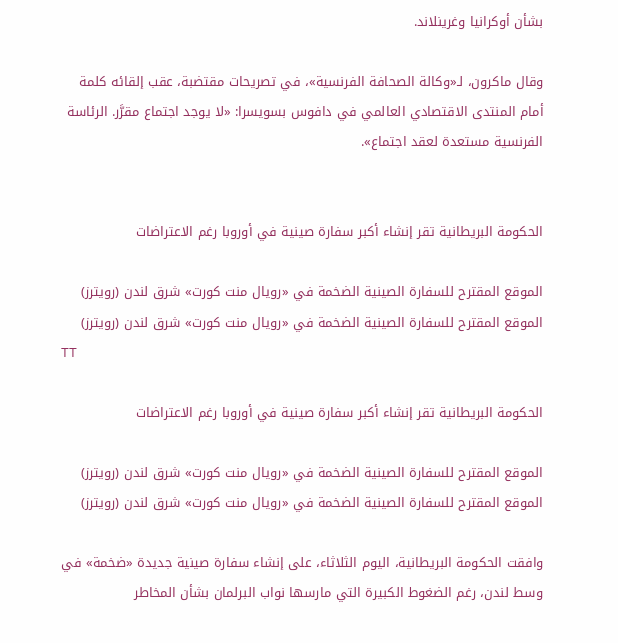بشأن أوكرانيا وغرينلاند.

وقال ماكرون، لـ«وكالة الصحافة الفرنسية»، في تصريحات مقتضبة، عقب إلقائه كلمة أمام المنتدى الاقتصادي العالمي في دافوس بسويسرا: «لا يوجد اجتماع مقرَّر. الرئاسة الفرنسية مستعدة لعقد اجتماع».


الحكومة البريطانية تقر إنشاء أكبر سفارة صينية في أوروبا رغم الاعتراضات

الموقع المقترح للسفارة الصينية الضخمة في «رويال منت كورت» شرق لندن (رويترز)
الموقع المقترح للسفارة الصينية الضخمة في «رويال منت كورت» شرق لندن (رويترز)
TT

الحكومة البريطانية تقر إنشاء أكبر سفارة صينية في أوروبا رغم الاعتراضات

الموقع المقترح للسفارة الصينية الضخمة في «رويال منت كورت» شرق لندن (رويترز)
الموقع المقترح للسفارة الصينية الضخمة في «رويال منت كورت» شرق لندن (رويترز)

وافقت الحكومة البريطانية، اليوم الثلاثاء، على إنشاء سفارة صينية جديدة «ضخمة» في وسط لندن، رغم الضغوط الكبيرة التي مارسها نواب البرلمان بشأن المخاطر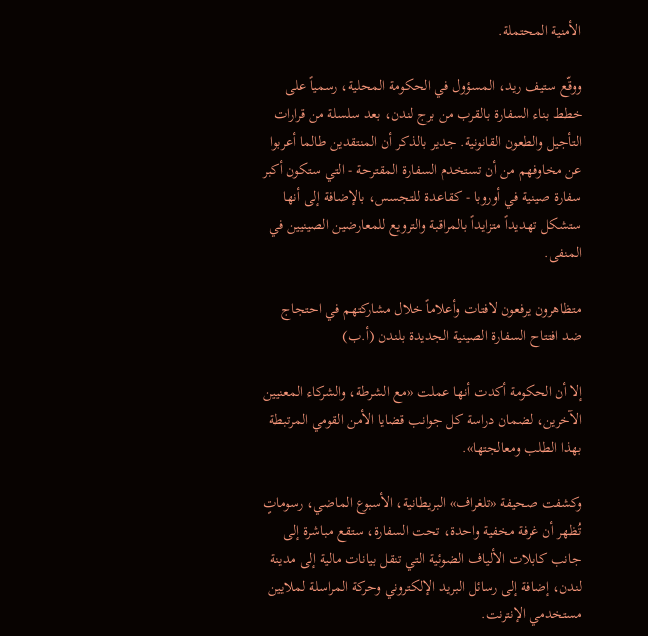الأمنية المحتملة.

ووقّع ستيف ريد، المسؤول في الحكومة المحلية، رسمياً على خطط بناء السفارة بالقرب من برج لندن، بعد سلسلة من قرارات التأجيل والطعون القانونية. جدير بالذكر أن المنتقدين طالما أعربوا عن مخاوفهم من أن تستخدم السفارة المقترحة - التي ستكون أكبر سفارة صينية في أوروبا - كقاعدة للتجسس، بالإضافة إلى أنها ستشكل تهديداً متزايداً بالمراقبة والترويع للمعارضين الصينيين في المنفى.

متظاهرون يرفعون لافتات وأعلاماً خلال مشاركتهم في احتجاج ضد افتتاح السفارة الصينية الجديدة بلندن (أ.ب)

إلا أن الحكومة أكدت أنها عملت «مع الشرطة، والشركاء المعنيين الآخرين، لضمان دراسة كل جوانب قضايا الأمن القومي المرتبطة بهذا الطلب ومعالجتها».

وكشفت صحيفة «تلغراف» البريطانية، الأسبوع الماضي، رسوماتٍ تُظهر أن غرفة مخفية واحدة، تحت السفارة، ستقع مباشرة إلى جانب كابلات الألياف الضوئية التي تنقل بيانات مالية إلى مدينة لندن، إضافة إلى رسائل البريد الإلكتروني وحركة المراسلة لملايين مستخدمي الإنترنت.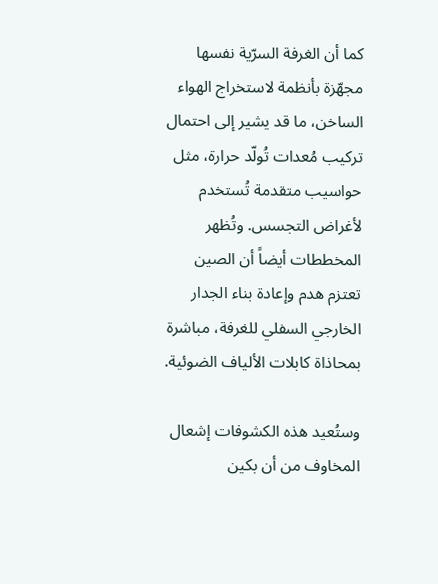كما أن الغرفة السرّية نفسها مجهّزة بأنظمة لاستخراج الهواء الساخن، ما قد يشير إلى احتمال تركيب مُعدات تُولّد حرارة، مثل حواسيب متقدمة تُستخدم لأغراض التجسس. وتُظهر المخططات أيضاً أن الصين تعتزم هدم وإعادة بناء الجدار الخارجي السفلي للغرفة، مباشرة بمحاذاة كابلات الألياف الضوئية.

وستُعيد هذه الكشوفات إشعال المخاوف من أن بكين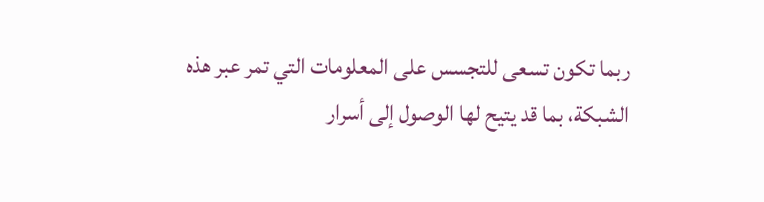ربما تكون تسعى للتجسس على المعلومات التي تمر عبر هذه الشبكة، بما قد يتيح لها الوصول إلى أسرار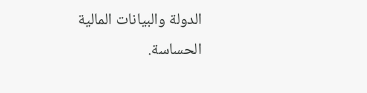الدولة والبيانات المالية الحساسة.